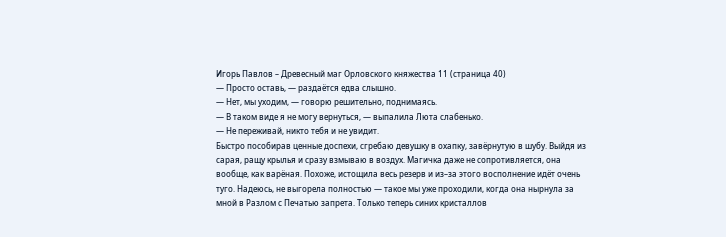Игорь Павлов – Древесный маг Орловского княжества 11 (страница 40)
— Просто оставь, — раздаётся едва слышно.
— Нет, мы уходим, — говорю решительно, поднимаясь.
— В таком виде я не могу вернуться, — выпалила Люта слабенько.
— Не переживай, никто тебя и не увидит.
Быстро пособирав ценные доспехи, сгребаю девушку в охапку, завёрнутую в шубу. Выйдя из сарая, ращу крылья и сразу взмываю в воздух. Магичка даже не сопротивляется, она вообще, как варёная. Похоже, истощила весь резерв и из–за этого восполнение идёт очень туго. Надеюсь, не выгорела полностью — такое мы уже проходили, когда она нырнула за мной в Разлом с Печатью запрета. Только теперь синих кристаллов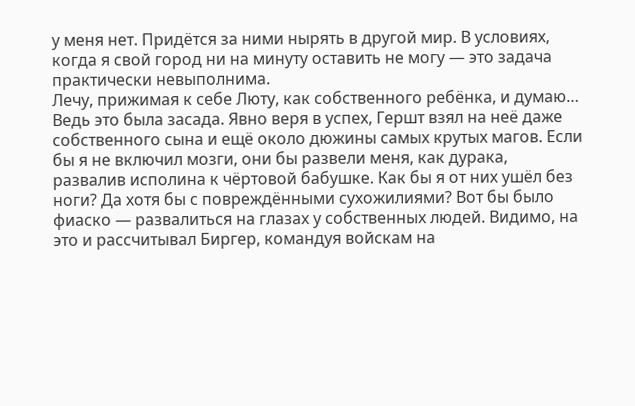у меня нет. Придётся за ними нырять в другой мир. В условиях, когда я свой город ни на минуту оставить не могу — это задача практически невыполнима.
Лечу, прижимая к себе Люту, как собственного ребёнка, и думаю… Ведь это была засада. Явно веря в успех, Гершт взял на неё даже собственного сына и ещё около дюжины самых крутых магов. Если бы я не включил мозги, они бы развели меня, как дурака, развалив исполина к чёртовой бабушке. Как бы я от них ушёл без ноги? Да хотя бы с повреждёнными сухожилиями? Вот бы было фиаско — развалиться на глазах у собственных людей. Видимо, на это и рассчитывал Биргер, командуя войскам на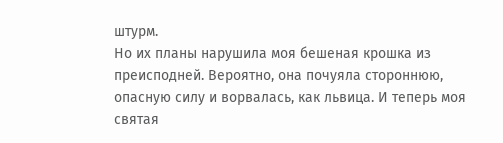штурм.
Но их планы нарушила моя бешеная крошка из преисподней. Вероятно, она почуяла стороннюю, опасную силу и ворвалась, как львица. И теперь моя святая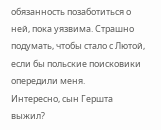обязанность позаботиться о ней, пока уязвима. Страшно подумать, чтобы стало с Лютой, если бы польские поисковики опередили меня.
Интересно, сын Гершта выжил?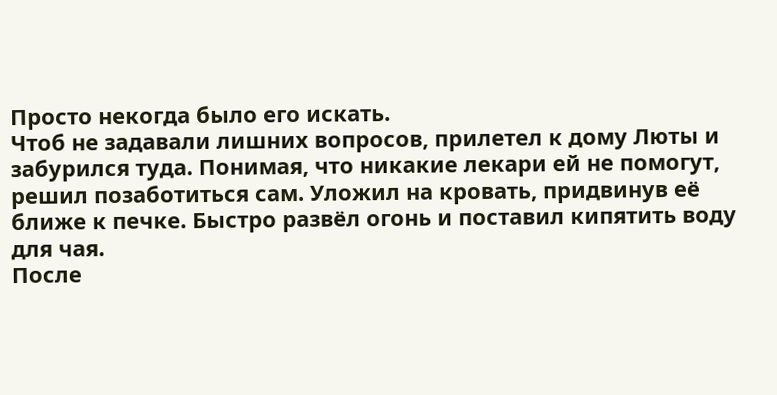Просто некогда было его искать.
Чтоб не задавали лишних вопросов, прилетел к дому Люты и забурился туда. Понимая, что никакие лекари ей не помогут, решил позаботиться сам. Уложил на кровать, придвинув её ближе к печке. Быстро развёл огонь и поставил кипятить воду для чая.
После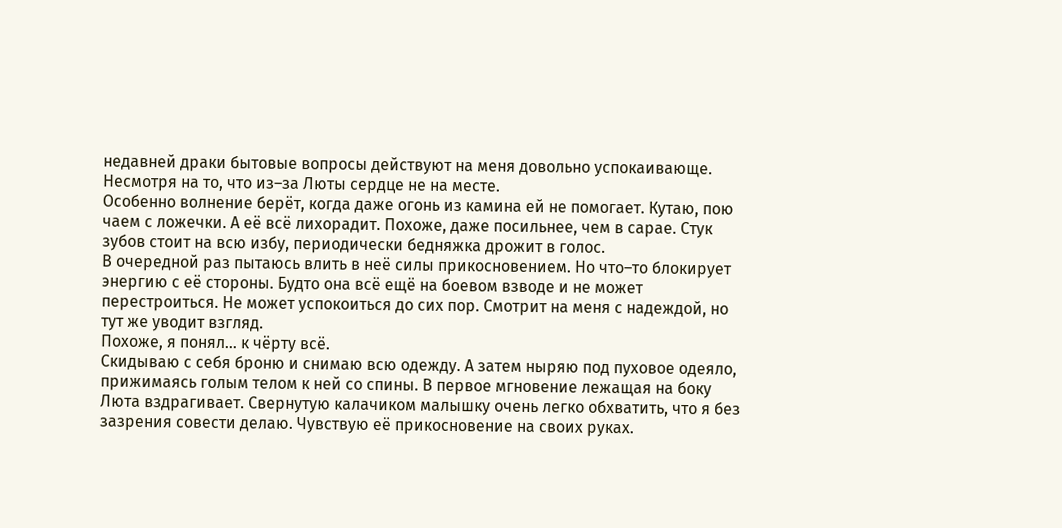недавней драки бытовые вопросы действуют на меня довольно успокаивающе. Несмотря на то, что из–за Люты сердце не на месте.
Особенно волнение берёт, когда даже огонь из камина ей не помогает. Кутаю, пою чаем с ложечки. А её всё лихорадит. Похоже, даже посильнее, чем в сарае. Стук зубов стоит на всю избу, периодически бедняжка дрожит в голос.
В очередной раз пытаюсь влить в неё силы прикосновением. Но что–то блокирует энергию с её стороны. Будто она всё ещё на боевом взводе и не может перестроиться. Не может успокоиться до сих пор. Смотрит на меня с надеждой, но тут же уводит взгляд.
Похоже, я понял… к чёрту всё.
Скидываю с себя броню и снимаю всю одежду. А затем ныряю под пуховое одеяло, прижимаясь голым телом к ней со спины. В первое мгновение лежащая на боку Люта вздрагивает. Свернутую калачиком малышку очень легко обхватить, что я без зазрения совести делаю. Чувствую её прикосновение на своих руках.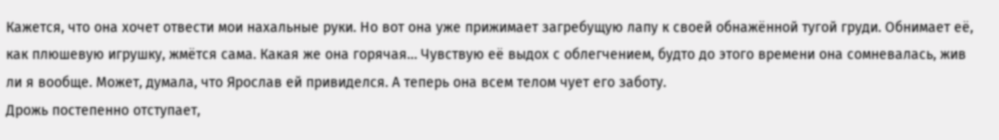Кажется, что она хочет отвести мои нахальные руки. Но вот она уже прижимает загребущую лапу к своей обнажённой тугой груди. Обнимает её, как плюшевую игрушку, жмётся сама. Какая же она горячая… Чувствую её выдох с облегчением, будто до этого времени она сомневалась, жив ли я вообще. Может, думала, что Ярослав ей привиделся. А теперь она всем телом чует его заботу.
Дрожь постепенно отступает,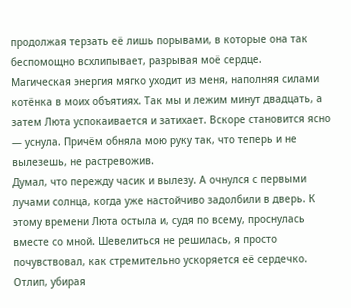продолжая терзать её лишь порывами, в которые она так беспомощно всхлипывает, разрывая моё сердце.
Магическая энергия мягко уходит из меня, наполняя силами котёнка в моих объятиях. Так мы и лежим минут двадцать, а затем Люта успокаивается и затихает. Вскоре становится ясно — уснула. Причём обняла мою руку так, что теперь и не вылезешь, не растревожив.
Думал, что пережду часик и вылезу. А очнулся с первыми лучами солнца, когда уже настойчиво задолбили в дверь. К этому времени Люта остыла и, судя по всему, проснулась вместе со мной. Шевелиться не решилась, я просто почувствовал, как стремительно ускоряется её сердечко. Отлип, убирая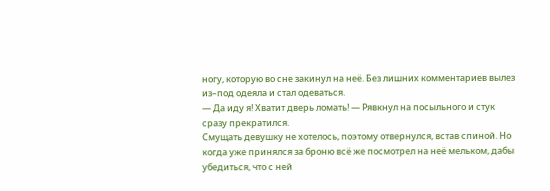ногу, которую во сне закинул на неё. Без лишних комментариев вылез из–под одеяла и стал одеваться.
— Да иду я! Хватит дверь ломать! — Рявкнул на посыльного и стук сразу прекратился.
Смущать девушку не хотелось, поэтому отвернулся, встав спиной. Но когда уже принялся за броню всё же посмотрел на неё мельком, дабы убедиться, что с ней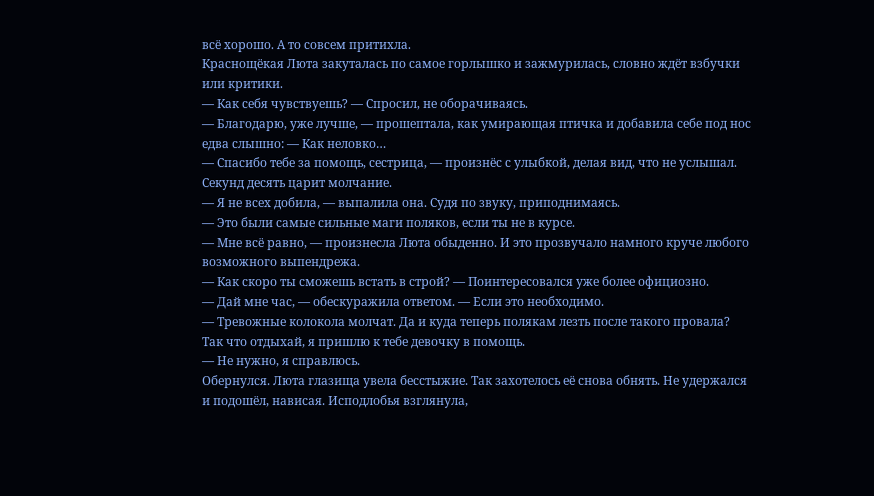всё хорошо. А то совсем притихла.
Краснощёкая Люта закуталась по самое горлышко и зажмурилась, словно ждёт взбучки или критики.
— Как себя чувствуешь? — Спросил, не оборачиваясь.
— Благодарю, уже лучше, — прошептала, как умирающая птичка и добавила себе под нос едва слышно: — Как неловко…
— Спасибо тебе за помощь, сестрица, — произнёс с улыбкой, делая вид, что не услышал.
Секунд десять царит молчание.
— Я не всех добила, — выпалила она. Судя по звуку, приподнимаясь.
— Это были самые сильные маги поляков, если ты не в курсе.
— Мне всё равно, — произнесла Люта обыденно. И это прозвучало намного круче любого возможного выпендрежа.
— Как скоро ты сможешь встать в строй? — Поинтересовался уже более официозно.
— Дай мне час, — обескуражила ответом. — Если это необходимо.
— Тревожные колокола молчат. Да и куда теперь полякам лезть после такого провала? Так что отдыхай, я пришлю к тебе девочку в помощь.
— Не нужно, я справлюсь.
Обернулся. Люта глазища увела бесстыжие. Так захотелось её снова обнять. Не удержался и подошёл, нависая. Исподлобья взглянула,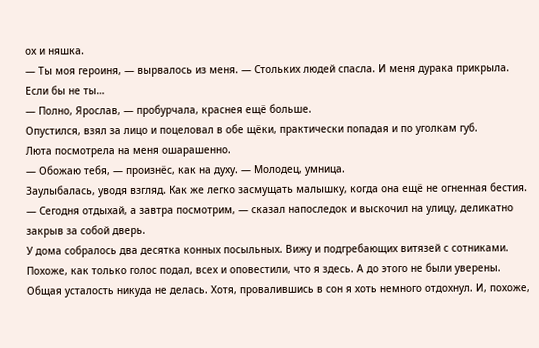ох и няшка.
— Ты моя героиня, — вырвалось из меня. — Стольких людей спасла. И меня дурака прикрыла. Если бы не ты…
— Полно, Ярослав, — пробурчала, краснея ещё больше.
Опустился, взял за лицо и поцеловал в обе щёки, практически попадая и по уголкам губ.
Люта посмотрела на меня ошарашенно.
— Обожаю тебя, — произнёс, как на духу. — Молодец, умница.
Заулыбалась, уводя взгляд. Как же легко засмущать малышку, когда она ещё не огненная бестия.
— Сегодня отдыхай, а завтра посмотрим, — сказал напоследок и выскочил на улицу, деликатно закрыв за собой дверь.
У дома собралось два десятка конных посыльных. Вижу и подгребающих витязей с сотниками. Похоже, как только голос подал, всех и оповестили, что я здесь. А до этого не были уверены.
Общая усталость никуда не делась. Хотя, провалившись в сон я хоть немного отдохнул. И, похоже,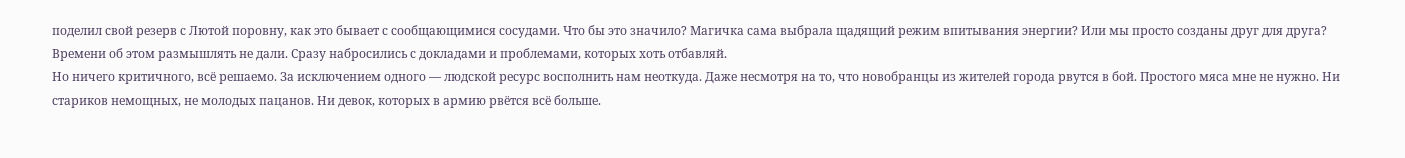поделил свой резерв с Лютой поровну, как это бывает с сообщающимися сосудами. Что бы это значило? Магичка сама выбрала щадящий режим впитывания энергии? Или мы просто созданы друг для друга? Времени об этом размышлять не дали. Сразу набросились с докладами и проблемами, которых хоть отбавляй.
Но ничего критичного, всё решаемо. За исключением одного — людской ресурс восполнить нам неоткуда. Даже несмотря на то, что новобранцы из жителей города рвутся в бой. Простого мяса мне не нужно. Ни стариков немощных, не молодых пацанов. Ни девок, которых в армию рвётся всё больше.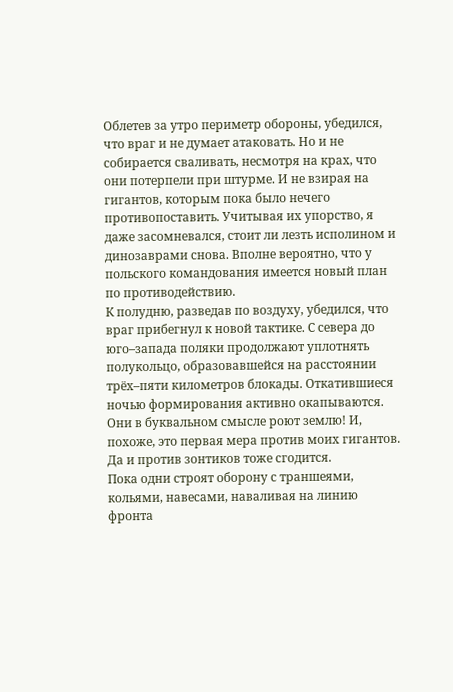Облетев за утро периметр обороны, убедился, что враг и не думает атаковать. Но и не собирается сваливать, несмотря на крах, что они потерпели при штурме. И не взирая на гигантов, которым пока было нечего противопоставить. Учитывая их упорство, я даже засомневался, стоит ли лезть исполином и динозаврами снова. Вполне вероятно, что у польского командования имеется новый план по противодействию.
К полудню, разведав по воздуху, убедился, что враг прибегнул к новой тактике. С севера до юго–запада поляки продолжают уплотнять полукольцо, образовавшейся на расстоянии трёх–пяти километров блокады. Откатившиеся ночью формирования активно окапываются. Они в буквальном смысле роют землю! И, похоже, это первая мера против моих гигантов. Да и против зонтиков тоже сгодится.
Пока одни строят оборону с траншеями, кольями, навесами, наваливая на линию фронта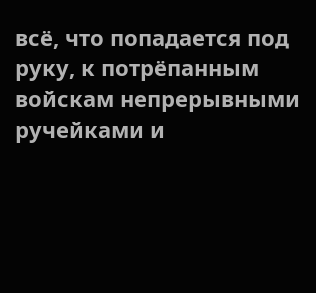всё, что попадается под руку, к потрёпанным войскам непрерывными ручейками и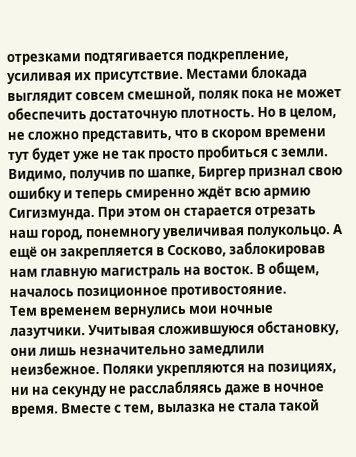отрезками подтягивается подкрепление, усиливая их присутствие. Местами блокада выглядит совсем смешной, поляк пока не может обеспечить достаточную плотность. Но в целом, не сложно представить, что в скором времени тут будет уже не так просто пробиться с земли.
Видимо, получив по шапке, Биргер признал свою ошибку и теперь смиренно ждёт всю армию Сигизмунда. При этом он старается отрезать наш город, понемногу увеличивая полукольцо. А ещё он закрепляется в Сосково, заблокировав нам главную магистраль на восток. В общем, началось позиционное противостояние.
Тем временем вернулись мои ночные лазутчики. Учитывая сложившуюся обстановку, они лишь незначительно замедлили неизбежное. Поляки укрепляются на позициях, ни на секунду не расслабляясь даже в ночное время. Вместе с тем, вылазка не стала такой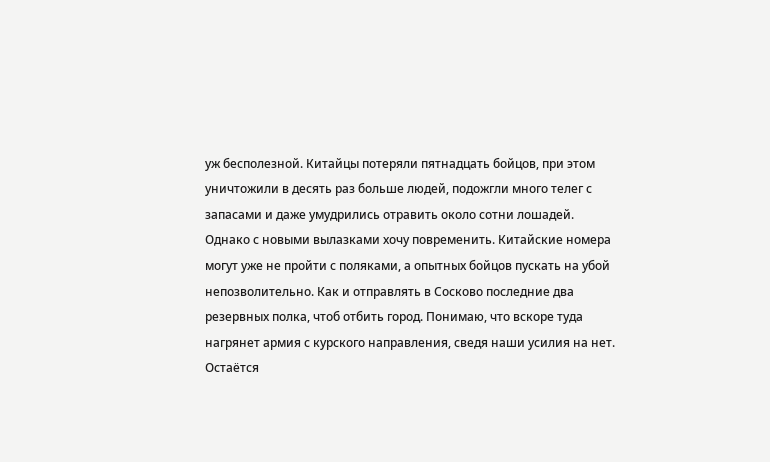уж бесполезной. Китайцы потеряли пятнадцать бойцов, при этом уничтожили в десять раз больше людей, подожгли много телег с запасами и даже умудрились отравить около сотни лошадей.
Однако с новыми вылазками хочу повременить. Китайские номера могут уже не пройти с поляками, а опытных бойцов пускать на убой непозволительно. Как и отправлять в Сосково последние два резервных полка, чтоб отбить город. Понимаю, что вскоре туда нагрянет армия с курского направления, сведя наши усилия на нет. Остаётся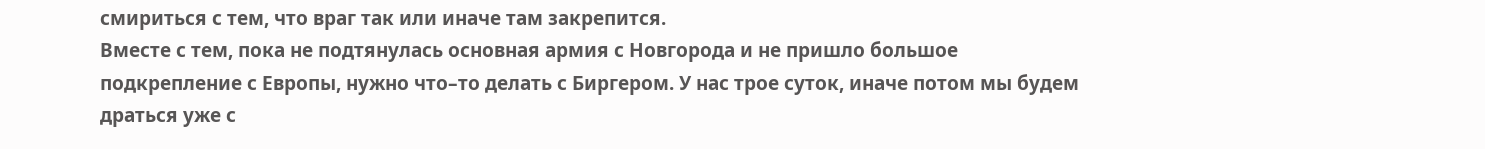смириться с тем, что враг так или иначе там закрепится.
Вместе с тем, пока не подтянулась основная армия с Новгорода и не пришло большое подкрепление с Европы, нужно что–то делать с Биргером. У нас трое суток, иначе потом мы будем драться уже с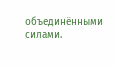объединёнными силами.